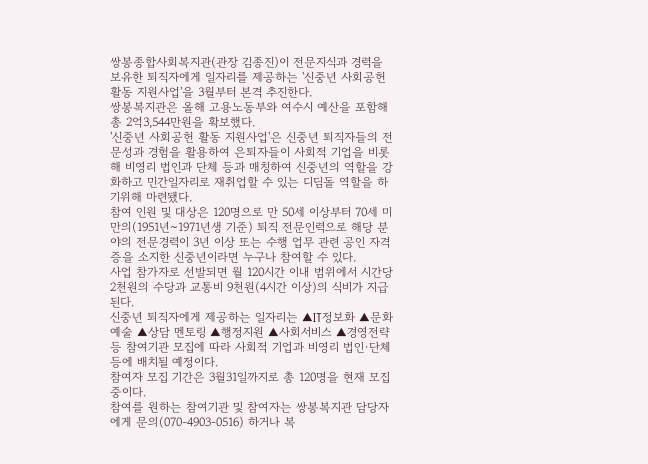쌍봉종합사회복지관(관장 김종진)이 전문지식과 경력을 보유한 퇴직자에게 일자리를 제공하는 '신중년 사회공헌 활동 지원사업'을 3월부터 본격 추진한다.
쌍봉복지관은 올해 고용노동부와 여수시 예산을 포함해 총 2억3,544만원을 확보했다.
'신중년 사회공헌 활동 지원사업'은 신중년 퇴직자들의 전문성과 경험을 활용하여 은퇴자들이 사회적 기업을 비롯해 비영리 법인과 단체 등과 매칭하여 신중년의 역할을 강화하고 민간일자리로 재취업할 수 있는 디딤돌 역할을 하기위해 마련됐다.
참여 인원 및 대상은 120명으로 만 50세 이상부터 70세 미만의(1951년~1971년생 기준) 퇴직 전문인력으로 해당 분야의 전문경력이 3년 이상 또는 수행 업무 관련 공인 자격증을 소지한 신중년이라면 누구나 참여할 수 있다.
사업 참가자로 선발되면 월 120시간 이내 범위에서 시간당 2천원의 수당과 교통비 9천원(4시간 이상)의 식비가 지급된다.
신중년 퇴직자에게 제공하는 일자리는 ▲IT정보화 ▲문화예술 ▲상담 멘토링 ▲행정지원 ▲사회서비스 ▲경영전략 등 참여기관 모집에 따라 사회적 기업과 비영리 법인·단체 등에 배치될 예정이다.
참여자 모집 기간은 3월31일까지로 총 120명을 현재 모집 중이다.
참여를 원하는 참여기관 및 참여자는 쌍봉복지관 담당자에게 문의(070-4903-0516) 하거나 복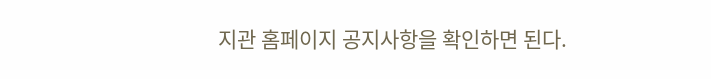지관 홈페이지 공지사항을 확인하면 된다.